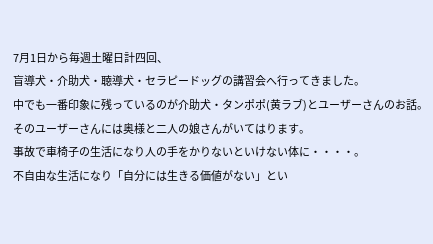7月1日から毎週土曜日計四回、
盲導犬・介助犬・聴導犬・セラピードッグの講習会へ行ってきました。
中でも一番印象に残っているのが介助犬・タンポポ(黄ラブ)とユーザーさんのお話。
そのユーザーさんには奥様と二人の娘さんがいてはります。
事故で車椅子の生活になり人の手をかりないといけない体に・・・・。
不自由な生活になり「自分には生きる価値がない」とい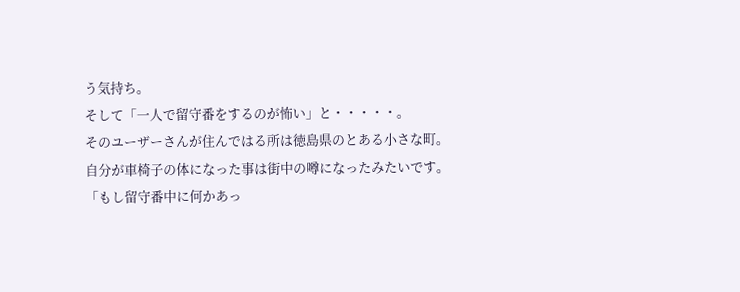う気持ち。
そして「一人で留守番をするのが怖い」と・・・・・。
そのユーザーさんが住んではる所は徳島県のとある小さな町。
自分が車椅子の体になった事は街中の噂になったみたいです。
「もし留守番中に何かあっ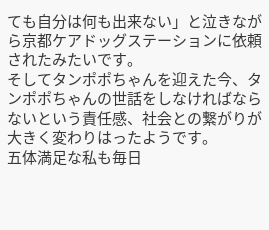ても自分は何も出来ない」と泣きながら京都ケアドッグステーションに依頼されたみたいです。
そしてタンポポちゃんを迎えた今、タンポポちゃんの世話をしなければならないという責任感、社会との繋がりが大きく変わりはったようです。
五体満足な私も毎日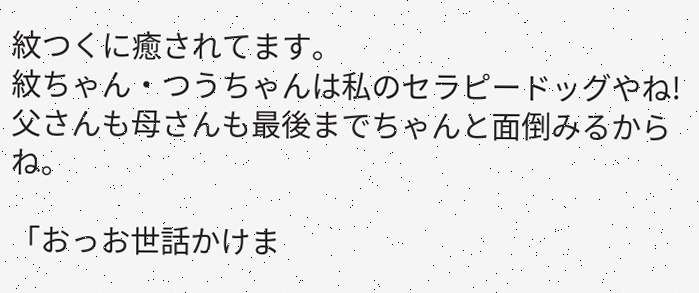紋つくに癒されてます。
紋ちゃん・つうちゃんは私のセラピードッグやね!
父さんも母さんも最後までちゃんと面倒みるからね。

「おっお世話かけま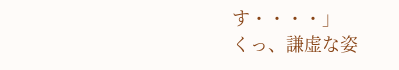す・・・・」
くっ、謙虚な姿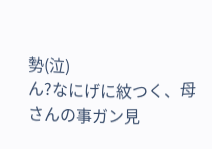勢(泣)
ん?なにげに紋つく、母さんの事ガン見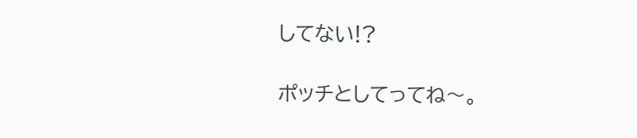してない!?

ポッチとしてってね〜。